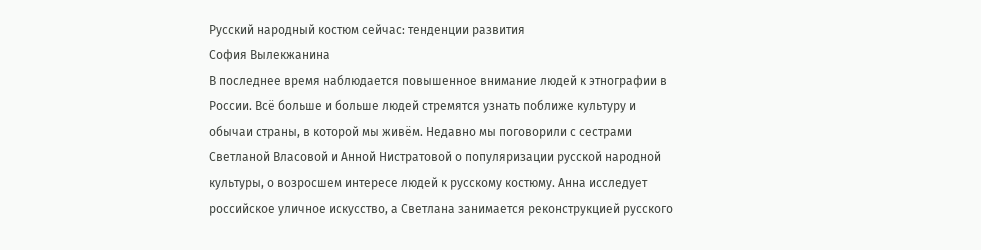Русский народный костюм сейчас: тенденции развития
София Вылекжанина
В последнее время наблюдается повышенное внимание людей к этнографии в России. Всё больше и больше людей стремятся узнать поближе культуру и обычаи страны, в которой мы живём. Недавно мы поговорили с сестрами Светланой Власовой и Анной Нистратовой о популяризации русской народной культуры, о возросшем интересе людей к русскому костюму. Анна исследует российское уличное искусство, а Светлана занимается реконструкцией русского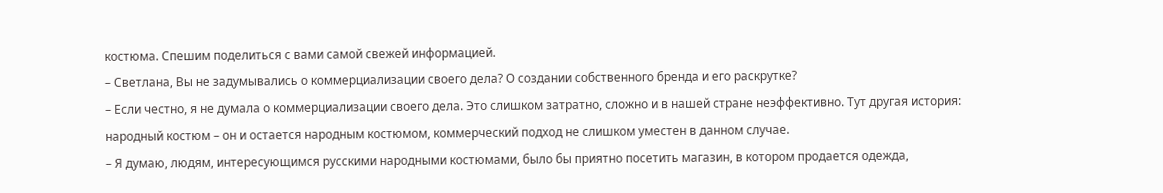костюма. Спешим поделиться с вами самой свежей информацией.
– Светлана, Вы не задумывались о коммерциализации своего дела? О создании собственного бренда и его раскрутке?
– Если честно, я не думала о коммерциализации своего дела. Это слишком затратно, сложно и в нашей стране неэффективно. Тут другая история: народный костюм – он и остается народным костюмом, коммерческий подход не слишком уместен в данном случае.
– Я думаю, людям, интересующимся русскими народными костюмами, было бы приятно посетить магазин, в котором продается одежда,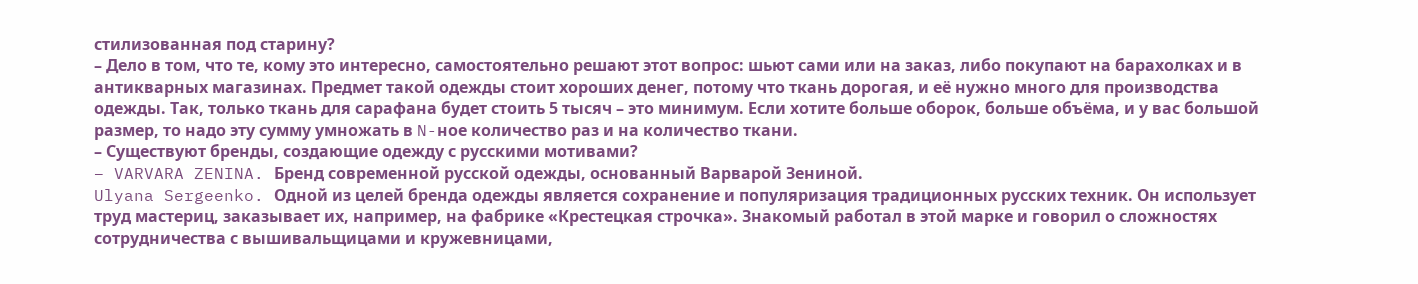стилизованная под старину?
– Дело в том, что те, кому это интересно, самостоятельно решают этот вопрос: шьют сами или на заказ, либо покупают на барахолках и в антикварных магазинах. Предмет такой одежды стоит хороших денег, потому что ткань дорогая, и её нужно много для производства одежды. Так, только ткань для сарафана будет стоить 5 тысяч – это минимум. Если хотите больше оборок, больше объёма, и у вас большой размер, то надо эту сумму умножать в N-ное количество раз и на количество ткани.
– Существуют бренды, создающие одежду с русскими мотивами?
– VARVARA ZENINA. Бренд современной русской одежды, основанный Варварой Зениной.
Ulyana Sergeenko. Одной из целей бренда одежды является сохранение и популяризация традиционных русских техник. Он использует труд мастериц, заказывает их, например, на фабрике «Крестецкая строчка». Знакомый работал в этой марке и говорил о сложностях сотрудничества с вышивальщицами и кружевницами,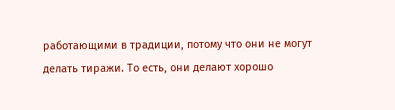работающими в традиции, потому что они не могут делать тиражи. То есть, они делают хорошо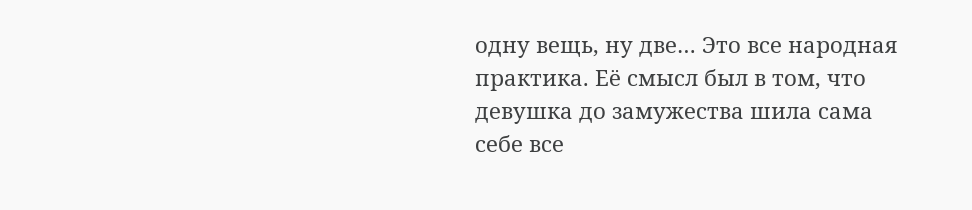одну вещь, ну две… Это все народная практика. Её смысл был в том, что девушка до замужества шила сама себе все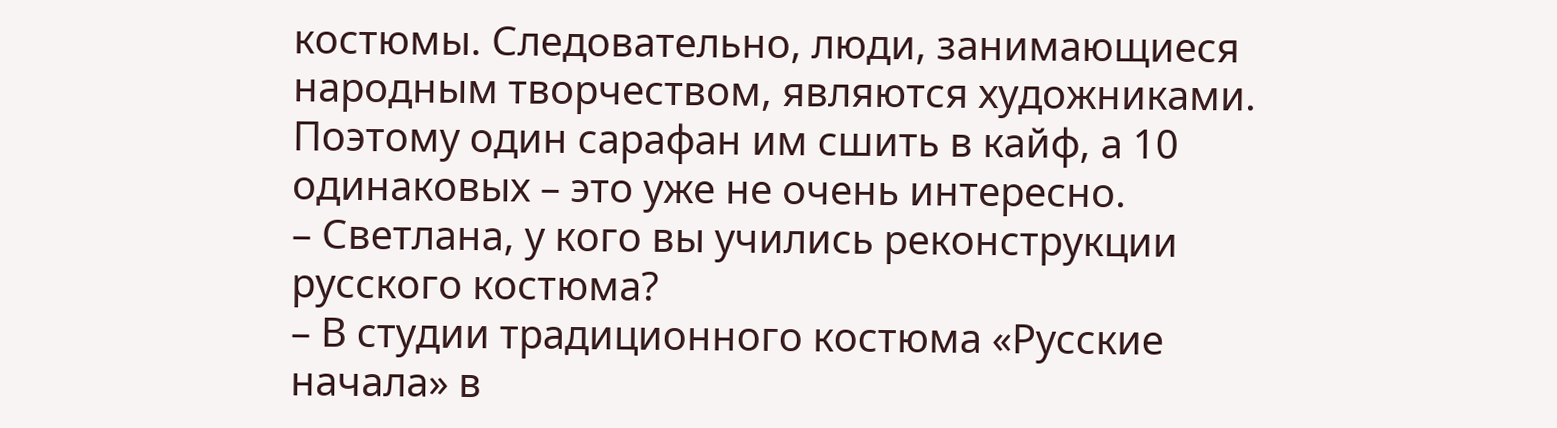костюмы. Следовательно, люди, занимающиеся народным творчеством, являются художниками. Поэтому один сарафан им сшить в кайф, а 10 одинаковых – это уже не очень интересно.
– Светлана, у кого вы учились реконструкции русского костюма?
– В студии традиционного костюма «Русские начала» в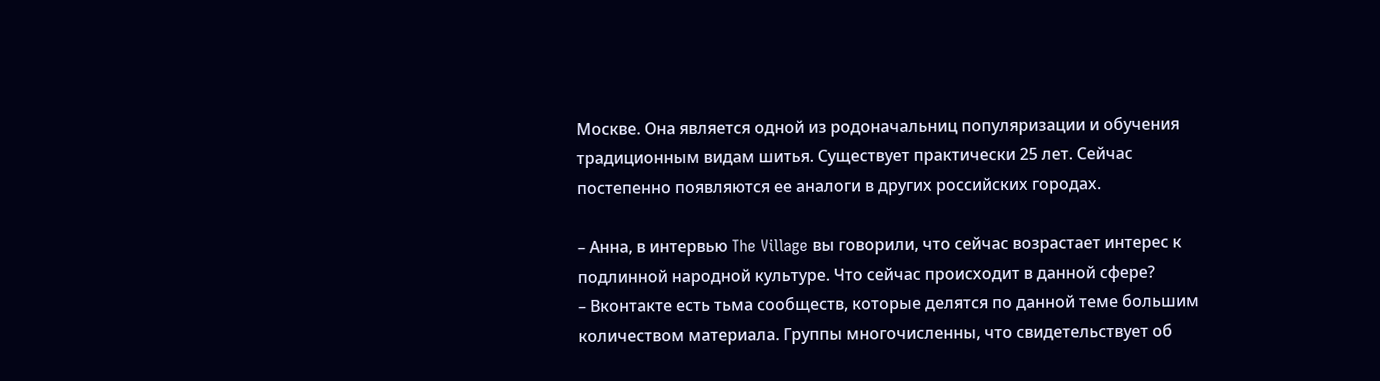Москве. Она является одной из родоначальниц популяризации и обучения традиционным видам шитья. Существует практически 25 лет. Сейчас постепенно появляются ее аналоги в других российских городах.

– Анна, в интервью The Village вы говорили, что сейчас возрастает интерес к подлинной народной культуре. Что сейчас происходит в данной сфере?
– Вконтакте есть тьма сообществ, которые делятся по данной теме большим количеством материала. Группы многочисленны, что свидетельствует об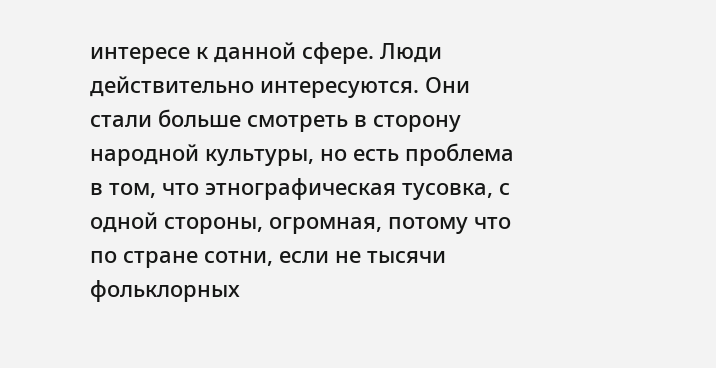интересе к данной сфере. Люди действительно интересуются. Они стали больше смотреть в сторону народной культуры, но есть проблема в том, что этнографическая тусовка, с одной стороны, огромная, потому что по стране сотни, если не тысячи фольклорных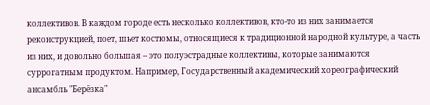коллективов. В каждом городе есть несколько коллективов, кто-то из них занимается реконструкцией, поет, шьет костюмы, относящиеся к традиционной народной культуре, а часть из них, и довольно большая – это полуэстрадные коллективы, которые занимаются суррогатным продуктом. Например, Государственный академический хореографический ансамбль "Берёзка"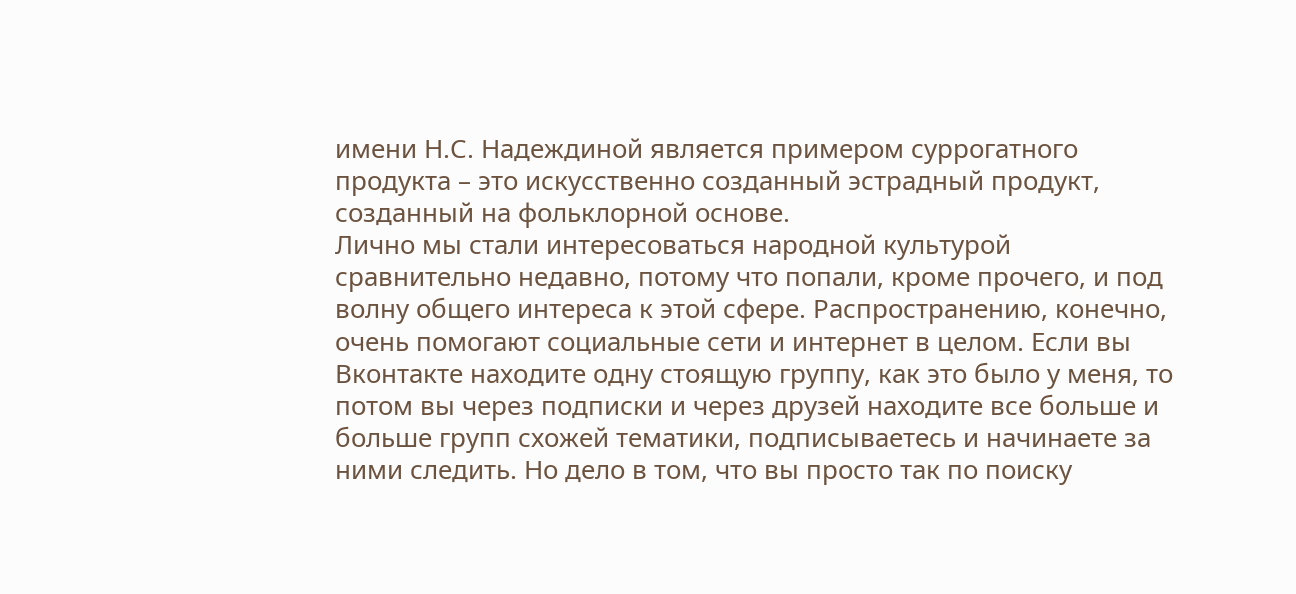имени Н.С. Надеждиной является примером суррогатного продукта – это искусственно созданный эстрадный продукт, созданный на фольклорной основе.
Лично мы стали интересоваться народной культурой сравнительно недавно, потому что попали, кроме прочего, и под волну общего интереса к этой сфере. Распространению, конечно, очень помогают социальные сети и интернет в целом. Если вы Вконтакте находите одну стоящую группу, как это было у меня, то потом вы через подписки и через друзей находите все больше и больше групп схожей тематики, подписываетесь и начинаете за ними следить. Но дело в том, что вы просто так по поиску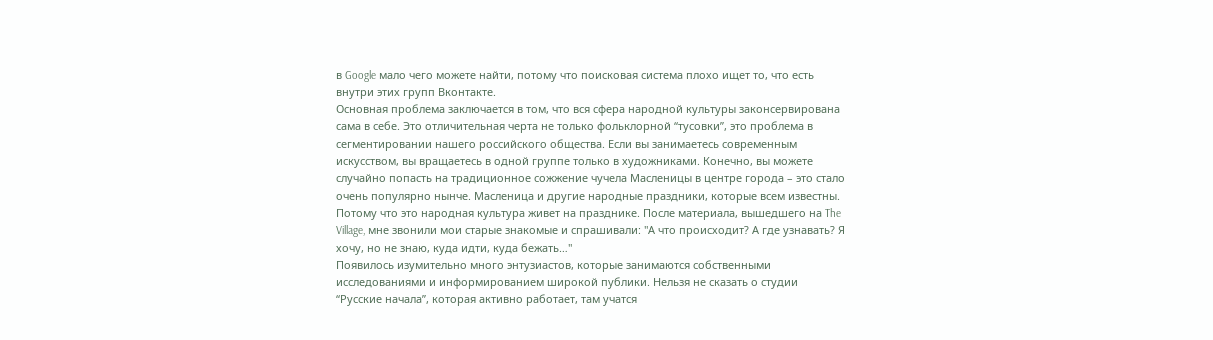в Google мало чего можете найти, потому что поисковая система плохо ищет то, что есть внутри этих групп Вконтакте.
Основная проблема заключается в том, что вся сфера народной культуры законсервирована сама в себе. Это отличительная черта не только фольклорной “тусовки”, это проблема в сегментировании нашего российского общества. Если вы занимаетесь современным искусством, вы вращаетесь в одной группе только в художниками. Конечно, вы можете случайно попасть на традиционное сожжение чучела Масленицы в центре города – это стало очень популярно нынче. Масленица и другие народные праздники, которые всем известны. Потому что это народная культура живет на празднике. После материала, вышедшего на The Village, мне звонили мои старые знакомые и спрашивали: "А что происходит? А где узнавать? Я хочу, но не знаю, куда идти, куда бежать…"
Появилось изумительно много энтузиастов, которые занимаются собственными исследованиями и информированием широкой публики. Нельзя не сказать о студии “Русские начала”, которая активно работает, там учатся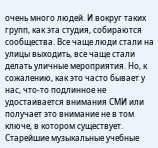очень много людей. И вокруг таких групп, как эта студия, собираются сообщества. Все чаще люди стали на улицы выходить, все чаще стали делать уличные мероприятия. Но, к сожалению, как это часто бывает у нас, что-то подлинное не удостаивается внимания СМИ или получает это внимание не в том ключе, в котором существует.
Старейшие музыкальные учебные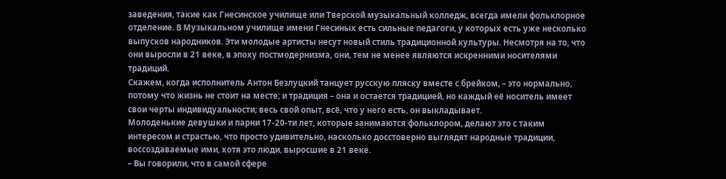заведения, такие как Гнесинское училище или Тверской музыкальный колледж, всегда имели фольклорное отделение. В Музыкальном училище имени Гнесиных есть сильные педагоги, у которых есть уже несколько выпусков народников. Эти молодые артисты несут новый стиль традиционной культуры. Несмотря на то, что они выросли в 21 веке, в эпоху постмодернизма, они, тем не менее являются искренними носителями традиций.
Скажем, когда исполнитель Антон Безлуцкий танцует русскую пляску вместе с брейком, – это нормально, потому что жизнь не стоит на месте; и традиция – она и остается традицией, но каждый её носитель имеет свои черты индивидуальности; весь свой опыт, всё, что у него есть, он выкладывает.
Молоденькие девушки и парни 17-20-ти лет, которые занимаются фольклором, делают это с таким интересом и страстью, что просто удивительно, насколько досстоверно выглядят народные традиции, воссоздаваемые ими, хотя это люди, выросшие в 21 веке.
– Вы говорили, что в самой сфере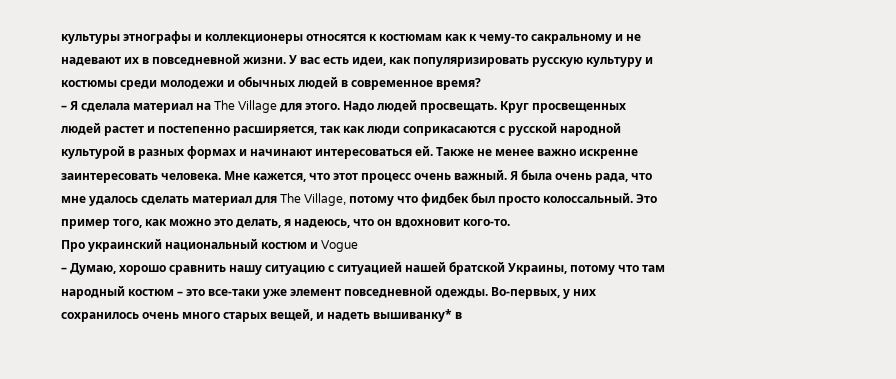культуры этнографы и коллекционеры относятся к костюмам как к чему-то сакральному и не надевают их в повседневной жизни. У вас есть идеи, как популяризировать русскую культуру и костюмы среди молодежи и обычных людей в современное время?
– Я сделала материал на The Village для этого. Надо людей просвещать. Круг просвещенных людей растет и постепенно расширяется, так как люди соприкасаются с русской народной культурой в разных формах и начинают интересоваться ей. Также не менее важно искренне заинтересовать человека. Мне кажется, что этот процесс очень важный. Я была очень рада, что мне удалось сделать материал для The Village, потому что фидбек был просто колоссальный. Это пример того, как можно это делать, я надеюсь, что он вдохновит кого-то.
Про украинский национальный костюм и Vogue
– Думаю, хорошо сравнить нашу ситуацию с ситуацией нашей братской Украины, потому что там народный костюм – это все-таки уже элемент повседневной одежды. Во-первых, у них сохранилось очень много старых вещей, и надеть вышиванку* в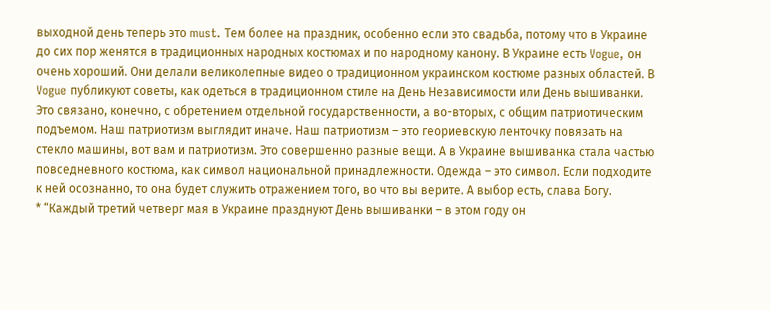выходной день теперь это must. Тем более на праздник, особенно если это свадьба, потому что в Украине до сих пор женятся в традиционных народных костюмах и по народному канону. В Украине есть Vogue, он очень хороший. Они делали великолепные видео о традиционном украинском костюме разных областей. В Vogue публикуют советы, как одеться в традиционном стиле на День Независимости или День вышиванки. Это связано, конечно, с обретением отдельной государственности, а во-вторых, с общим патриотическим подъемом. Наш патриотизм выглядит иначе. Наш патриотизм – это геориевскую ленточку повязать на стекло машины, вот вам и патриотизм. Это совершенно разные вещи. А в Украине вышиванка стала частью повседневного костюма, как символ национальной принадлежности. Одежда – это символ. Если подходите к ней осознанно, то она будет служить отражением того, во что вы верите. А выбор есть, слава Богу.
* “Каждый третий четверг мая в Украине празднуют День вышиванки – в этом году он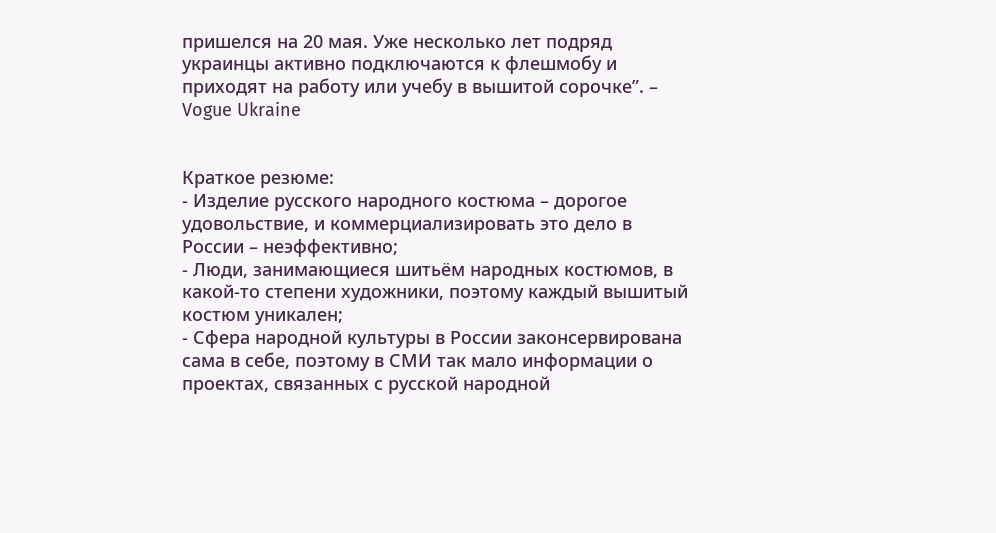пришелся на 20 мая. Уже несколько лет подряд украинцы активно подключаются к флешмобу и приходят на работу или учебу в вышитой сорочке”. – Vogue Ukraine


Краткое резюме:
- Изделие русского народного костюма – дорогое удовольствие, и коммерциализировать это дело в России – неэффективно;
- Люди, занимающиеся шитьём народных костюмов, в какой-то степени художники, поэтому каждый вышитый костюм уникален;
- Сфера народной культуры в России законсервирована сама в себе, поэтому в СМИ так мало информации о проектах, связанных с русской народной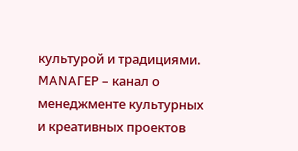культурой и традициями.
MANAГЕР – канал о менеджменте культурных и креативных проектов